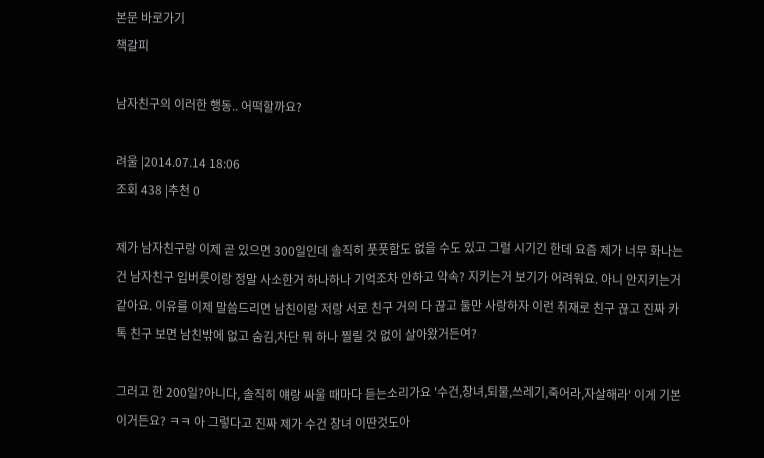본문 바로가기
책갈피

남자친구의 이러한 행동.. 어떡할까요?

려울 |2014.07.14 18:06
조회 438 |추천 0

제가 남자친구랑 이제 곧 있으면 300일인데 솔직히 풋풋함도 없을 수도 있고 그럴 시기긴 한데 요즘 제가 너무 화나는건 남자친구 입버릇이랑 정말 사소한거 하나하나 기억조차 안하고 약속? 지키는거 보기가 어려워요. 아니 안지키는거 같아요. 이유를 이제 말씀드리면 남친이랑 저랑 서로 친구 거의 다 끊고 둘만 사랑하자 이런 취재로 친구 끊고 진짜 카톡 친구 보면 남친밖에 없고 숨김,차단 뭐 하나 찔릴 것 없이 살아왔거든여?

그러고 한 200일?아니다, 솔직히 얘랑 싸울 때마다 듣는소리가요 '수건,창녀,퇴물,쓰레기,죽어라,자살해라' 이게 기본이거든요? ㅋㅋ 아 그렇다고 진짜 제가 수건 창녀 이딴것도아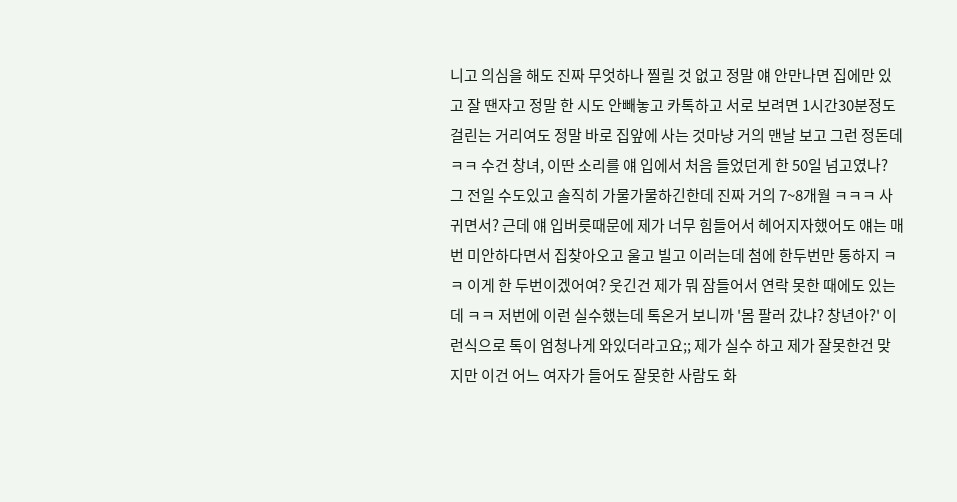니고 의심을 해도 진짜 무엇하나 찔릴 것 없고 정말 얘 안만나면 집에만 있고 잘 땐자고 정말 한 시도 안빼놓고 카톡하고 서로 보려면 1시간30분정도 걸린는 거리여도 정말 바로 집앞에 사는 것마냥 거의 맨날 보고 그런 정돈데 ㅋㅋ 수건 창녀, 이딴 소리를 얘 입에서 처음 들었던게 한 50일 넘고였나? 그 전일 수도있고 솔직히 가물가물하긴한데 진짜 거의 7~8개월 ㅋㅋㅋ 사귀면서? 근데 얘 입버릇때문에 제가 너무 힘들어서 헤어지자했어도 얘는 매번 미안하다면서 집찾아오고 울고 빌고 이러는데 첨에 한두번만 통하지 ㅋㅋ 이게 한 두번이겠어여? 웃긴건 제가 뭐 잠들어서 연락 못한 때에도 있는데 ㅋㅋ 저번에 이런 실수했는데 톡온거 보니까 '몸 팔러 갔냐? 창년아?' 이런식으로 톡이 엄청나게 와있더라고요;; 제가 실수 하고 제가 잘못한건 맞지만 이건 어느 여자가 들어도 잘못한 사람도 화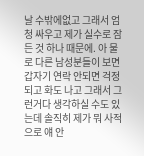날 수밖에없고 그래서 엄청 싸우고 제가 실수로 잠든 것 하나 때문에. 아 물로 다른 남성분들이 보면 갑자기 연락 안되면 걱정되고 화도 나고 그래서 그런거다 생각하실 수도 있는데 솔직히 제가 뭐 사적으로 얘 안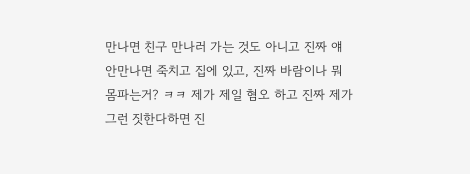만나면 친구 만나러 가는 것도 아니고 진짜 얘 안만나면 죽치고 집에 있고, 진짜 바람이나 뭐 몸파는거? ㅋㅋ 제가 제일 혐오 하고 진짜 제가 그런 짓한다하면 진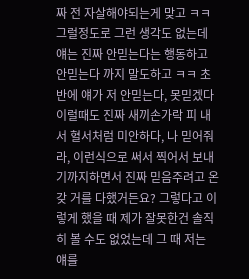짜 전 자살해야되는게 맞고 ㅋㅋ 그럴정도로 그런 생각도 없는데 얘는 진짜 안믿는다는 행동하고 안믿는다 까지 말도하고 ㅋㅋ 초반에 얘가 저 안믿는다, 못믿겠다 이럴때도 진짜 새끼손가락 피 내서 혈서처럼 미안하다, 나 믿어줘라, 이런식으로 써서 찍어서 보내기까지하면서 진짜 믿음주려고 온갖 거를 다했거든요? 그렇다고 이렇게 했을 때 제가 잘못한건 솔직히 볼 수도 없었는데 그 때 저는 얘를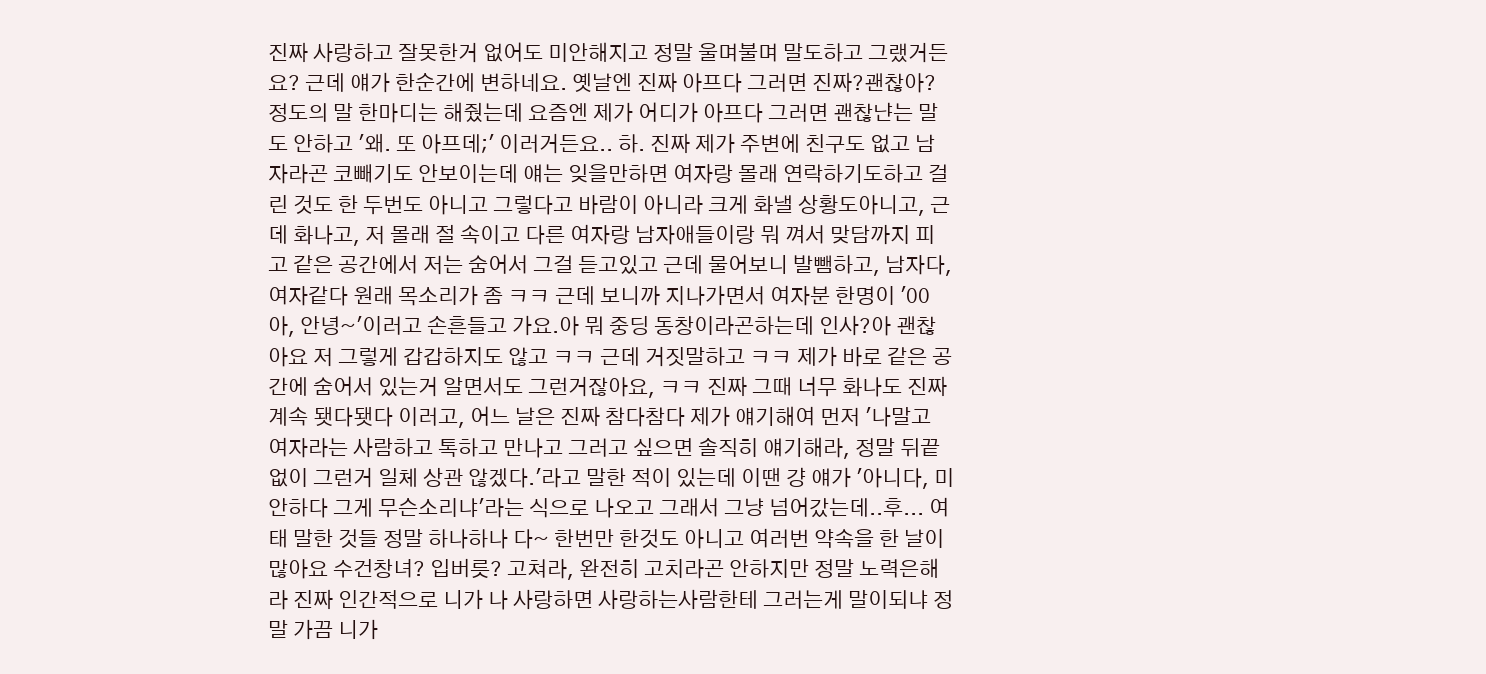진짜 사랑하고 잘못한거 없어도 미안해지고 정말 울며불며 말도하고 그랬거든요? 근데 얘가 한순간에 변하네요. 옛날엔 진짜 아프다 그러면 진짜?괜찮아? 정도의 말 한마디는 해줬는데 요즘엔 제가 어디가 아프다 그러면 괜찮냔는 말도 안하고 '왜. 또 아프데;' 이러거든요.. 하. 진짜 제가 주변에 친구도 없고 남자라곤 코빼기도 안보이는데 얘는 잊을만하면 여자랑 몰래 연락하기도하고 걸린 것도 한 두번도 아니고 그렇다고 바람이 아니라 크게 화낼 상황도아니고, 근데 화나고, 저 몰래 절 속이고 다른 여자랑 남자애들이랑 뭐 껴서 맞담까지 피고 같은 공간에서 저는 숨어서 그걸 듣고있고 근데 물어보니 발뺌하고, 남자다, 여자같다 원래 목소리가 좀 ㅋㅋ 근데 보니까 지나가면서 여자분 한명이 '00아, 안녕~'이러고 손흔들고 가요.아 뭐 중딩 동창이라곤하는데 인사?아 괜찮아요 저 그렇게 갑갑하지도 않고 ㅋㅋ 근데 거짓말하고 ㅋㅋ 제가 바로 같은 공간에 숨어서 있는거 알면서도 그런거잖아요, ㅋㅋ 진짜 그때 너무 화나도 진짜 계속 됏다됏다 이러고, 어느 날은 진짜 참다참다 제가 얘기해여 먼저 '나말고 여자라는 사람하고 톡하고 만나고 그러고 싶으면 솔직히 얘기해라, 정말 뒤끝없이 그런거 일체 상관 않겠다.'라고 말한 적이 있는데 이땐 걍 얘가 '아니다, 미안하다 그게 무슨소리냐'라는 식으로 나오고 그래서 그냥 넘어갔는데..후... 여태 말한 것들 정말 하나하나 다~ 한번만 한것도 아니고 여러번 약속을 한 날이 많아요 수건창녀? 입버릇? 고쳐라, 완전히 고치라곤 안하지만 정말 노력은해라 진짜 인간적으로 니가 나 사랑하면 사랑하는사람한테 그러는게 말이되냐 정말 가끔 니가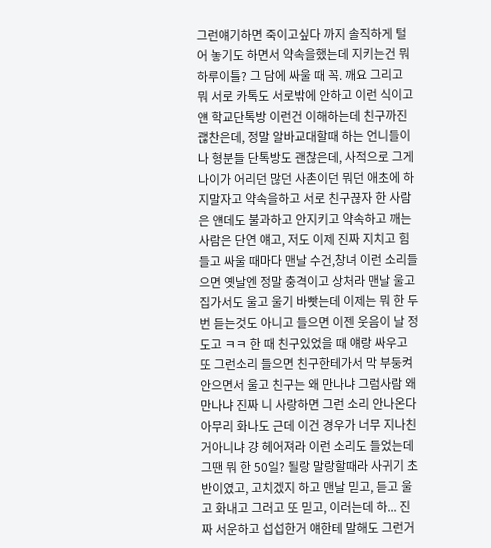그런얘기하면 죽이고싶다 까지 솔직하게 털어 놓기도 하면서 약속을했는데 지키는건 뭐 하루이틀? 그 담에 싸울 때 꼭. 깨요 그리고 뭐 서로 카톡도 서로밖에 안하고 이런 식이고 얜 학교단톡방 이런건 이해하는데 친구까진 괞찬은데, 정말 알바교대할때 하는 언니들이나 형분들 단톡방도 괜찮은데, 사적으로 그게 나이가 어리던 많던 사촌이던 뭐던 애초에 하지말자고 약속을하고 서로 친구끊자 한 사람은 얜데도 불과하고 안지키고 약속하고 깨는사람은 단연 얘고, 저도 이제 진짜 지치고 힘들고 싸울 때마다 맨날 수건,창녀 이런 소리들으면 옛날엔 정말 충격이고 상처라 맨날 울고 집가서도 울고 울기 바빳는데 이제는 뭐 한 두번 듣는것도 아니고 들으면 이젠 웃음이 날 정도고 ㅋㅋ 한 때 친구있었을 때 얘랑 싸우고 또 그런소리 들으면 친구한테가서 막 부둥켜 안으면서 울고 친구는 왜 만나냐 그럼사람 왜만나냐 진짜 니 사랑하면 그런 소리 안나온다 아무리 화나도 근데 이건 경우가 너무 지나친거아니냐 걍 헤어져라 이런 소리도 들었는데 그땐 뭐 한 50일? 될랑 말랑할때라 사귀기 초반이였고, 고치겠지 하고 맨날 믿고, 듣고 울고 화내고 그러고 또 믿고, 이러는데 하... 진짜 서운하고 섭섭한거 얘한테 말해도 그런거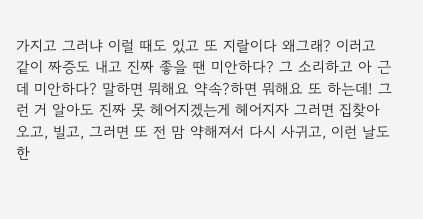가지고 그러냐 이럴 때도 있고 또 지랄이다 왜그래? 이러고 같이 짜증도 내고 진짜 좋을 땐 미안하다? 그 소리하고 아 근데 미안하다? 말하면 뭐해요 약속?하면 뭐해요 또 하는데! 그런 거 알아도 진짜 못 헤어지겠는게 헤어지자 그러면 집찾아오고, 빌고, 그러면 또 전 맘 약해져서 다시 사귀고, 이런 날도 한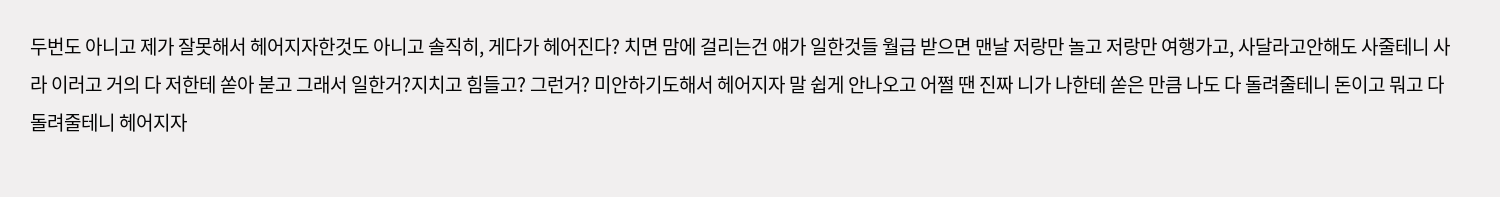두번도 아니고 제가 잘못해서 헤어지자한것도 아니고 솔직히, 게다가 헤어진다? 치면 맘에 걸리는건 얘가 일한것들 월급 받으면 맨날 저랑만 놀고 저랑만 여행가고, 사달라고안해도 사줄테니 사라 이러고 거의 다 저한테 쏟아 붇고 그래서 일한거?지치고 힘들고? 그런거? 미안하기도해서 헤어지자 말 쉽게 안나오고 어쩔 땐 진짜 니가 나한테 쏟은 만큼 나도 다 돌려줄테니 돈이고 뭐고 다 돌려줄테니 헤어지자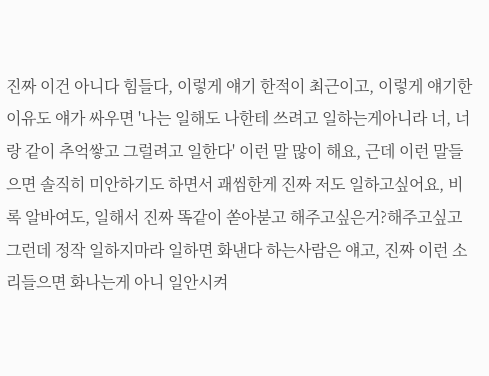진짜 이건 아니다 힘들다, 이렇게 얘기 한적이 최근이고, 이렇게 얘기한 이유도 얘가 싸우면 '나는 일해도 나한테 쓰려고 일하는게아니라 너, 너랑 같이 추억쌓고 그럴려고 일한다' 이런 말 많이 해요, 근데 이런 말들으면 솔직히 미안하기도 하면서 괘씸한게 진짜 저도 일하고싶어요, 비록 알바여도, 일해서 진짜 똑같이 쏟아붇고 해주고싶은거?해주고싶고 그런데 정작 일하지마라 일하면 화낸다 하는사람은 얘고, 진짜 이런 소리들으면 화나는게 아니 일안시켜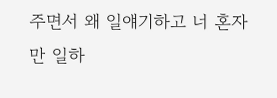주면서 왜 일얘기하고 너 혼자만 일하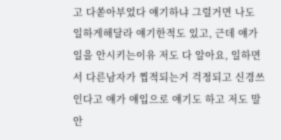고 다쏟아부었다 얘기하냐 그럴거면 나도 일하게해달라 얘기한적도 있고, 근데 얘가 일을 안시키는이유 저도 다 알아요, 일하면서 다른남자가 찝적되는거 걱정되고 신경쓰인다고 얘가 얘입으로 얘기도 하고 저도 말안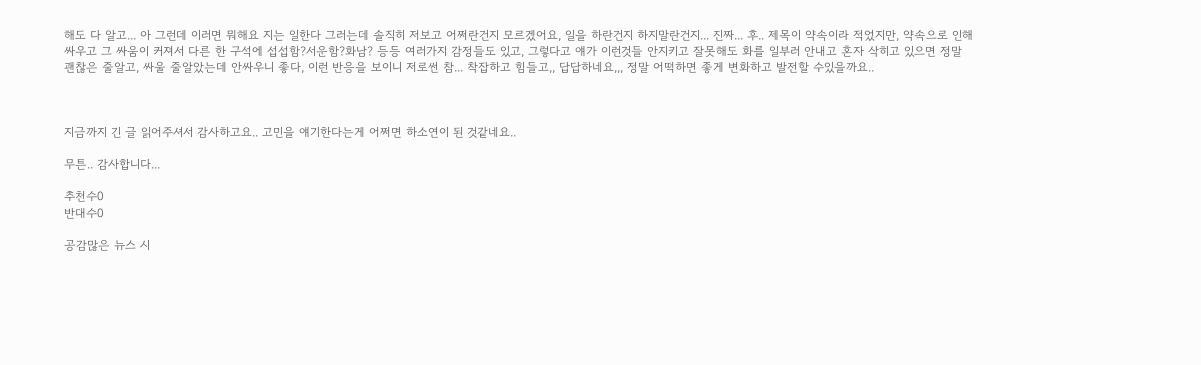해도 다 알고... 아 그런데 이러면 뭐해요 지는 일한다 그러는데 솔직히 저보고 어쩌란건지 모르겠어요, 일을 하란건지 하지말란건지... 진짜... 후.. 제목이 약속이라 적었지만, 약속으로 인해 싸우고 그 싸움이 커져서 다른 한 구석에 섭섭함?서운함?화남? 등등 여러가지 감정들도 있고, 그렇다고 얘가 이런것들 안지키고 잘못해도 화를 일부러 안내고 혼자 삭히고 있으면 정말 괜찮은 줄알고, 싸울 줄알았는데 안싸우니 좋다, 이런 반응을 보이니 저로썬 참... 착잡하고 힘들고,, 답답하네요,,, 정말 어떡하면 좋게 변화하고 발전할 수있을까요..



지금까지 긴 글 읽어주셔서 감사하고요.. 고민을 얘기한다는게 어쩌면 하소연이 된 것같네요..

무튼.. 감사합니다...

추천수0
반대수0

공감많은 뉴스 시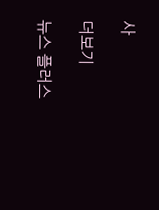사

더보기

뉴스 플러스